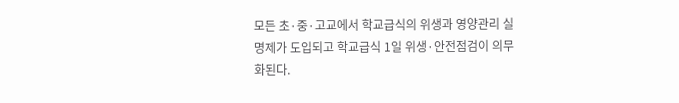모든 초·중·고교에서 학교급식의 위생과 영양관리 실명제가 도입되고 학교급식 1일 위생·안전점검이 의무화된다.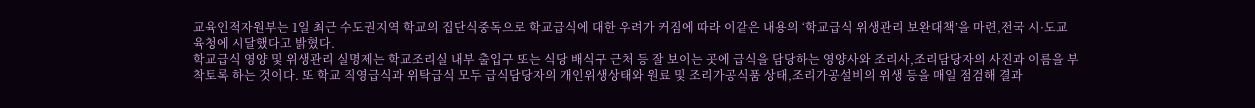교육인적자원부는 1일 최근 수도권지역 학교의 집단식중독으로 학교급식에 대한 우려가 커짐에 따라 이같은 내용의 ‘학교급식 위생관리 보완대책’을 마련,전국 시·도교육청에 시달했다고 밝혔다.
학교급식 영양 및 위생관리 실명제는 학교조리실 내부 출입구 또는 식당 배식구 근처 등 잘 보이는 곳에 급식을 담당하는 영양사와 조리사,조리담당자의 사진과 이름을 부착토록 하는 것이다. 또 학교 직영급식과 위탁급식 모두 급식담당자의 개인위생상태와 원료 및 조리가공식품 상태,조리가공설비의 위생 등을 매일 점검해 결과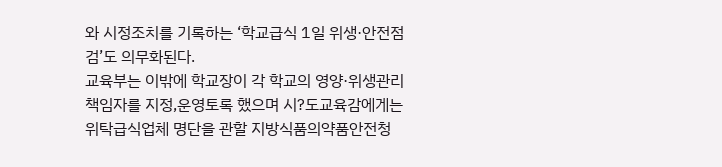와 시정조치를 기록하는 ‘학교급식 1일 위생·안전점검’도 의무화된다.
교육부는 이밖에 학교장이 각 학교의 영양·위생관리 책임자를 지정,운영토록 했으며 시?도교육감에게는 위탁급식업체 명단을 관할 지방식품의약품안전청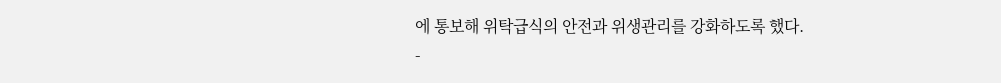에 통보해 위탁급식의 안전과 위생관리를 강화하도록 했다.
-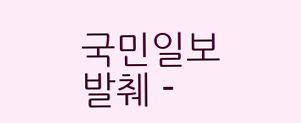국민일보 발췌 -